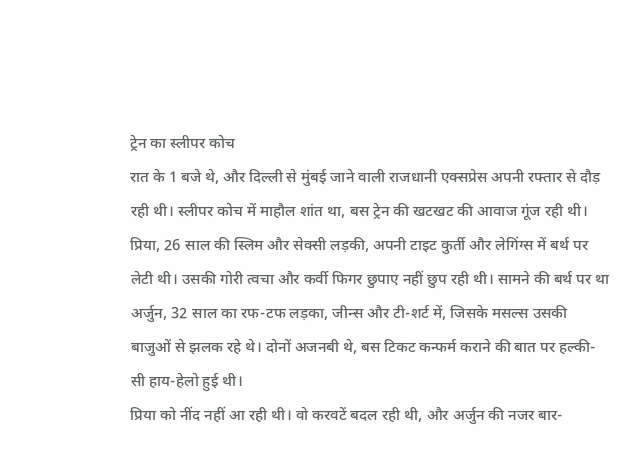ट्रेन का स्लीपर कोच
रात के 1 बजे थे, और दिल्ली से मुंबई जाने वाली राजधानी एक्सप्रेस अपनी रफ्तार से दौड़ रही थी। स्लीपर कोच में माहौल शांत था, बस ट्रेन की खटखट की आवाज गूंज रही थी। प्रिया, 26 साल की स्लिम और सेक्सी लड़की, अपनी टाइट कुर्ती और लेगिंग्स में बर्थ पर लेटी थी। उसकी गोरी त्वचा और कर्वी फिगर छुपाए नहीं छुप रही थी। सामने की बर्थ पर था अर्जुन, 32 साल का रफ-टफ लड़का, जीन्स और टी-शर्ट में, जिसके मसल्स उसकी बाजुओं से झलक रहे थे। दोनों अजनबी थे, बस टिकट कन्फर्म कराने की बात पर हल्की-सी हाय-हेलो हुई थी।
प्रिया को नींद नहीं आ रही थी। वो करवटें बदल रही थी, और अर्जुन की नजर बार-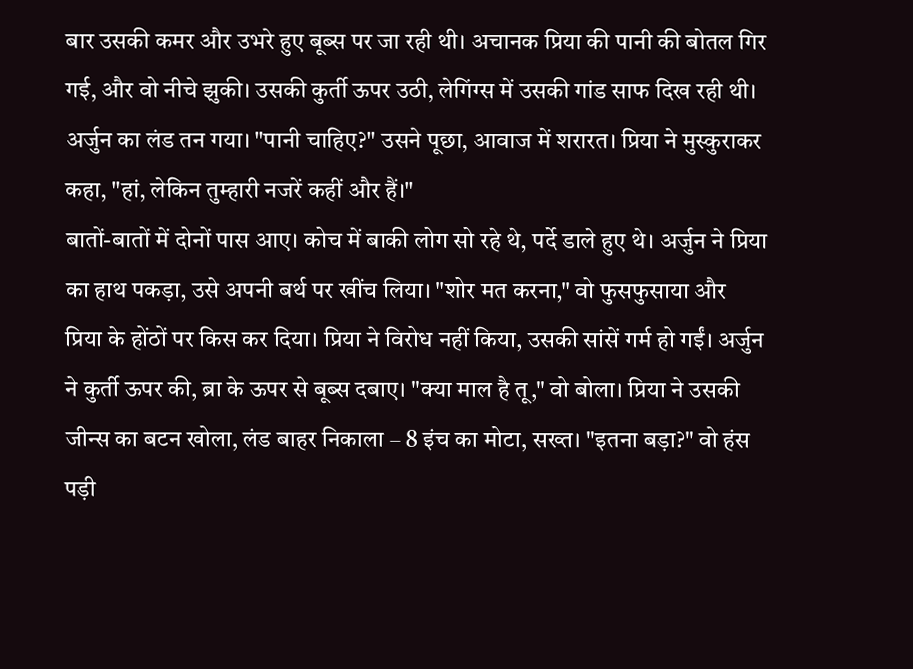बार उसकी कमर और उभरे हुए बूब्स पर जा रही थी। अचानक प्रिया की पानी की बोतल गिर गई, और वो नीचे झुकी। उसकी कुर्ती ऊपर उठी, लेगिंग्स में उसकी गांड साफ दिख रही थी। अर्जुन का लंड तन गया। "पानी चाहिए?" उसने पूछा, आवाज में शरारत। प्रिया ने मुस्कुराकर कहा, "हां, लेकिन तुम्हारी नजरें कहीं और हैं।"
बातों-बातों में दोनों पास आए। कोच में बाकी लोग सो रहे थे, पर्दे डाले हुए थे। अर्जुन ने प्रिया का हाथ पकड़ा, उसे अपनी बर्थ पर खींच लिया। "शोर मत करना," वो फुसफुसाया और प्रिया के होंठों पर किस कर दिया। प्रिया ने विरोध नहीं किया, उसकी सांसें गर्म हो गईं। अर्जुन ने कुर्ती ऊपर की, ब्रा के ऊपर से बूब्स दबाए। "क्या माल है तू," वो बोला। प्रिया ने उसकी जीन्स का बटन खोला, लंड बाहर निकाला – 8 इंच का मोटा, सख्त। "इतना बड़ा?" वो हंस पड़ी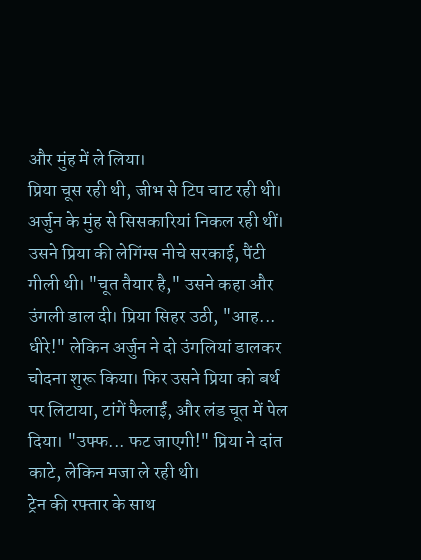और मुंह में ले लिया।
प्रिया चूस रही थी, जीभ से टिप चाट रही थी। अर्जुन के मुंह से सिसकारियां निकल रही थीं। उसने प्रिया की लेगिंग्स नीचे सरकाई, पैंटी गीली थी। "चूत तैयार है," उसने कहा और उंगली डाल दी। प्रिया सिहर उठी, "आह... धीरे!" लेकिन अर्जुन ने दो उंगलियां डालकर चोदना शुरू किया। फिर उसने प्रिया को बर्थ पर लिटाया, टांगें फैलाईं, और लंड चूत में पेल दिया। "उफ्फ... फट जाएगी!" प्रिया ने दांत काटे, लेकिन मजा ले रही थी।
ट्रेन की रफ्तार के साथ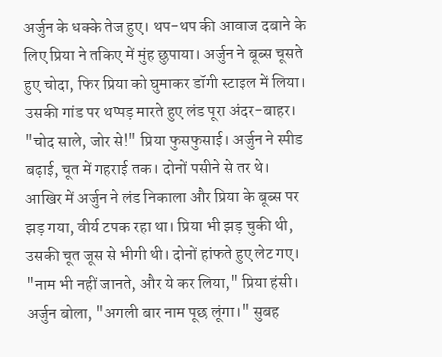अर्जुन के धक्के तेज हुए। थप-थप की आवाज दबाने के लिए प्रिया ने तकिए में मुंह छुपाया। अर्जुन ने बूब्स चूसते हुए चोदा, फिर प्रिया को घुमाकर डॉगी स्टाइल में लिया। उसकी गांड पर थप्पड़ मारते हुए लंड पूरा अंदर-बाहर। "चोद साले, जोर से!" प्रिया फुसफुसाई। अर्जुन ने स्पीड बढ़ाई, चूत में गहराई तक। दोनों पसीने से तर थे।
आखिर में अर्जुन ने लंड निकाला और प्रिया के बूब्स पर झड़ गया, वीर्य टपक रहा था। प्रिया भी झड़ चुकी थी, उसकी चूत जूस से भीगी थी। दोनों हांफते हुए लेट गए। "नाम भी नहीं जानते, और ये कर लिया," प्रिया हंसी। अर्जुन बोला, "अगली बार नाम पूछ लूंगा।" सुबह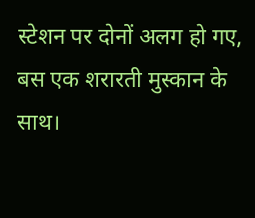स्टेशन पर दोनों अलग हो गए, बस एक शरारती मुस्कान के साथ।